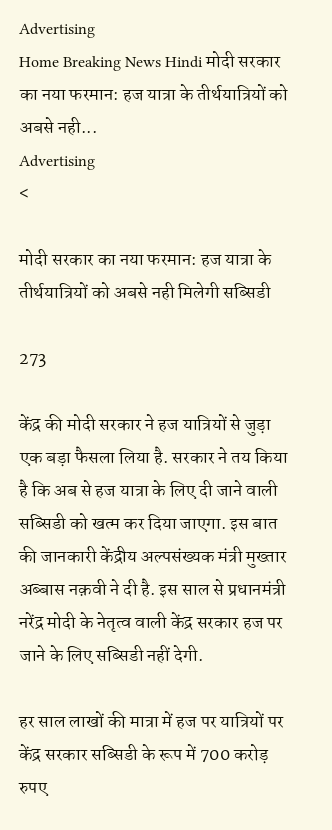Advertising
Home Breaking News Hindi मोदी सरकार का नया फरमान: हज यात्रा के तीर्थयात्रियों को अबसे नही...
Advertising
<

मोदी सरकार का नया फरमान: हज यात्रा के तीर्थयात्रियों को अबसे नही मिलेगी सब्सिडी

273

केंद्र की मोदी सरकार ने हज यात्रियों से जुड़ा एक बड़ा फैसला लिया है. सरकार ने तय किया है कि अब से हज यात्रा के लिए दी जाने वाली सब्सिडी को खत्म कर दिया जाएगा. इस बात की जानकारी केंद्रीय अल्पसंख्यक मंत्री मुख्तार अब्बास नक़वी ने दी है. इस साल से प्रधानमंत्री नरेंद्र मोदी के नेतृत्व वाली केंद्र सरकार हज पर जाने के लिए सब्सिडी नहीं देगी.

हर साल लाखों की मात्रा में हज पर यात्रियों पर केंद्र सरकार सब्सिडी के रूप में 700 करोड़ रुपए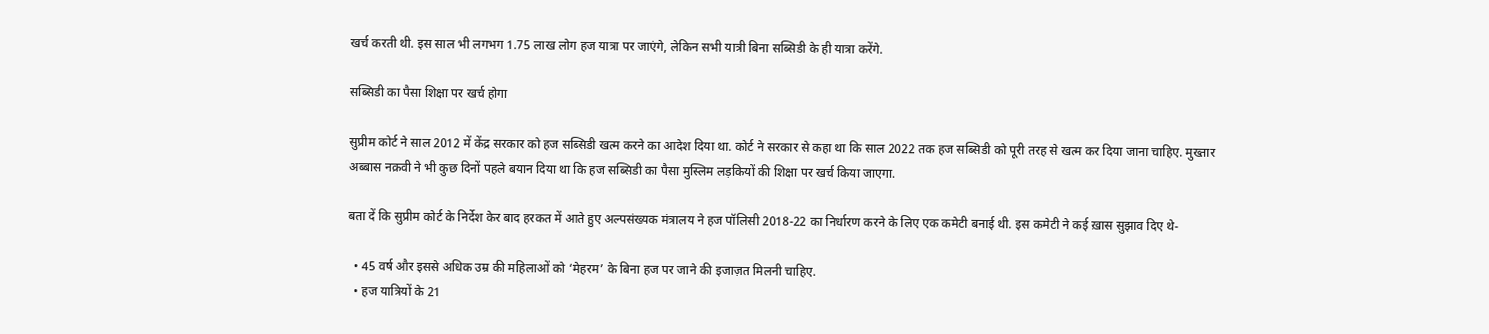खर्च करती थी. इस साल भी लगभग 1.75 लाख लोग हज यात्रा पर जाएंगे, लेकिन सभी यात्री बिना सब्सिडी के ही यात्रा करेंगे.

सब्सिडी का पैसा शिक्षा पर खर्च होगा

सुप्रीम कोर्ट ने साल 2012 में केंद्र सरकार को हज सब्सिडी खत्म करने का आदेश दिया था. कोर्ट ने सरकार से कहा था कि साल 2022 तक हज सब्सिडी को पूरी तरह से खत्म कर दिया जाना चाहिए. मुख्तार अब्बास नक़वी ने भी कुछ दिनों पहले बयान दिया था कि हज सब्सिडी का पैसा मुस्लिम लड़कियों की शिक्षा पर खर्च किया जाएगा.

बता दें कि सुप्रीम कोर्ट के निर्देश केर बाद हरकत में आते हुए अल्पसंख्यक मंत्रालय ने हज पॉलिसी 2018-22 का निर्धारण करने के लिए एक कमेटी बनाई थी. इस कमेटी ने कई ख़ास सुझाव दिए थे-

  • 45 वर्ष और इससे अधिक उम्र की महिलाओं को ‘मेहरम’ के बिना हज पर जाने की इजाज़त मिलनी चाहिए.
  • हज यात्रियों के 21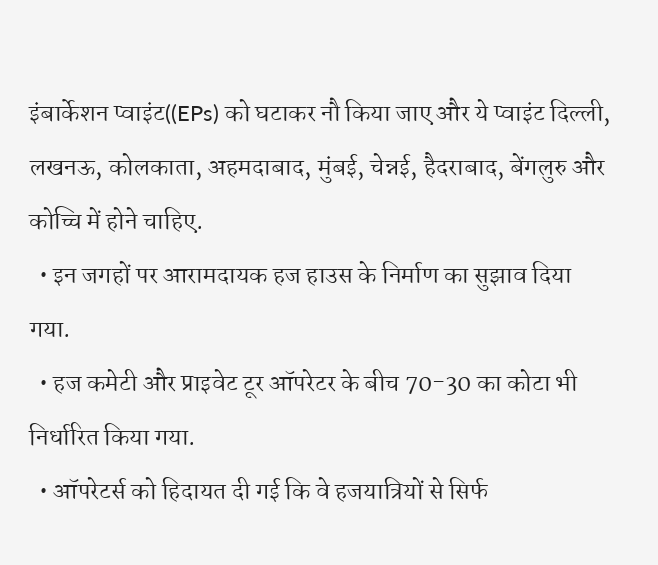इंबार्केशन प्वाइंट((EPs) को घटाकर नौ किया जाए और ये प्वाइंट दिल्ली, लखनऊ, कोलकाता, अहमदाबाद, मुंबई, चेन्नई, हैदराबाद, बेंगलुरु और कोच्चि में होने चाहिए.
  • इन जगहों पर आरामदायक हज हाउस के निर्माण का सुझाव दिया गया.
  • हज कमेटी और प्राइवेट टूर ऑपरेटर के बीच 70-30 का कोटा भी निर्धारित किया गया.
  • ऑपरेटर्स को हिदायत दी गई कि वे हजयात्रियों से सिर्फ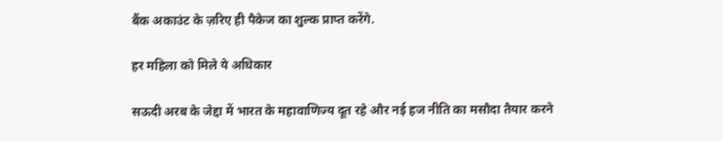बैंक अकाउंट के ज़रिए ही पैकेज का शुल्क प्राप्त करेंगे.

हर महिला को मिले ये अधिकार

सऊदी अरब के जेद्दा में भारत के महावाणिज्य दूत रहे और नई हज नीति का मसौदा तैयार करने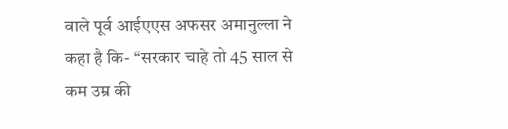वाले पूर्व आईएएस अफसर अमानुल्ला ने कहा है कि- ‘‘सरकार चाहे तो 45 साल से कम उम्र की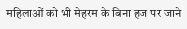महिलाओं को भी मेहरम के बिना हज पर जाने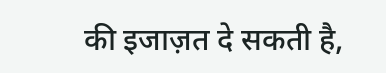की इजाज़त दे सकती है,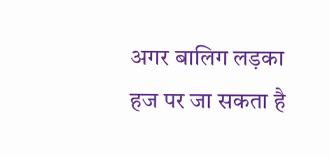अगर बालिग लड़का हज पर जा सकता है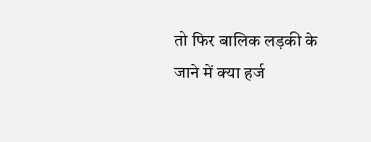तो फिर बालिक लड़की के जाने में क्या हर्ज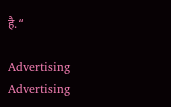है.“

Advertising
Advertising